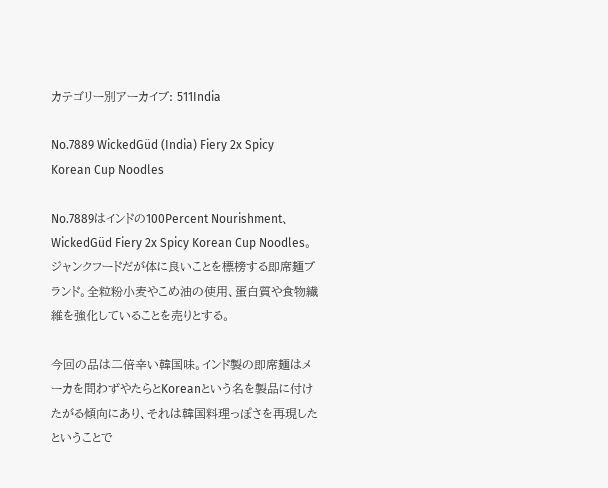カテゴリー別アーカイブ: 511India

No.7889 WickedGüd (India) Fiery 2x Spicy Korean Cup Noodles

No.7889はインドの100Percent Nourishment、WickedGüd Fiery 2x Spicy Korean Cup Noodles。ジャンクフードだが体に良いことを標榜する即席麺ブランド。全粒粉小麦やこめ油の使用、蛋白質や食物繊維を強化していることを売りとする。

今回の品は二倍辛い韓国味。インド製の即席麺はメーカを問わずやたらとKoreanという名を製品に付けたがる傾向にあり、それは韓国料理っぽさを再現したということで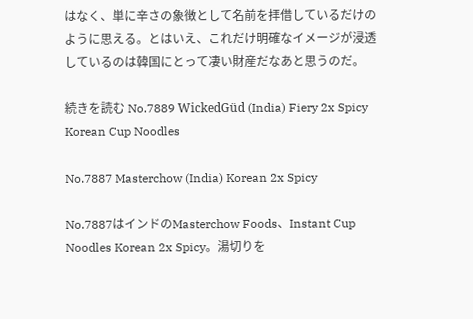はなく、単に辛さの象徴として名前を拝借しているだけのように思える。とはいえ、これだけ明確なイメージが浸透しているのは韓国にとって凄い財産だなあと思うのだ。

続きを読む No.7889 WickedGüd (India) Fiery 2x Spicy Korean Cup Noodles

No.7887 Masterchow (India) Korean 2x Spicy

No.7887はインドのMasterchow Foods、Instant Cup Noodles Korean 2x Spicy。湯切りを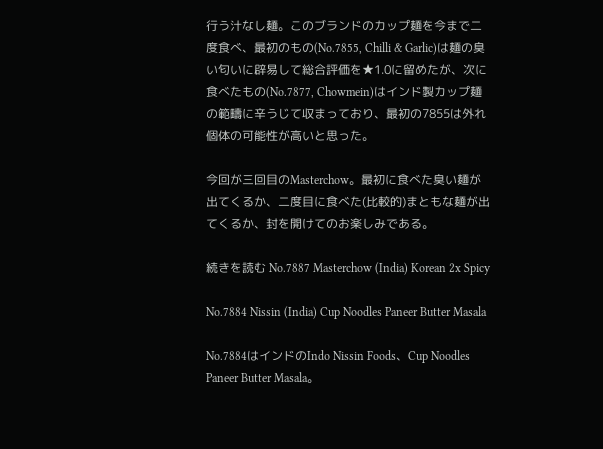行う汁なし麺。このブランドのカップ麺を今まで二度食べ、最初のもの(No.7855, Chilli & Garlic)は麺の臭い匂いに辟易して総合評価を★1.0に留めたが、次に食べたもの(No.7877, Chowmein)はインド製カップ麺の範疇に辛うじて収まっており、最初の7855は外れ個体の可能性が高いと思った。

今回が三回目のMasterchow。最初に食べた臭い麺が出てくるか、二度目に食べた(比較的)まともな麺が出てくるか、封を開けてのお楽しみである。

続きを読む No.7887 Masterchow (India) Korean 2x Spicy

No.7884 Nissin (India) Cup Noodles Paneer Butter Masala

No.7884はインドのIndo Nissin Foods、Cup Noodles Paneer Butter Masala。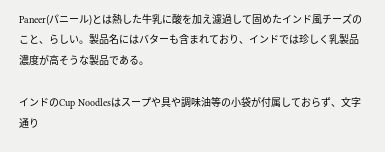Paneer(パニール)とは熱した牛乳に酸を加え濾過して固めたインド風チーズのこと、らしい。製品名にはバターも含まれており、インドでは珍しく乳製品濃度が高そうな製品である。

インドのCup Noodlesはスープや具や調味油等の小袋が付属しておらず、文字通り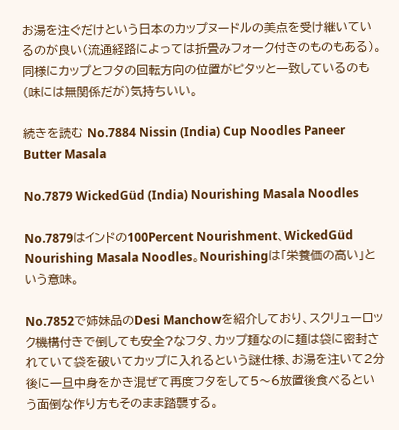お湯を注ぐだけという日本のカップヌードルの美点を受け継いているのが良い(流通経路によっては折畳みフォーク付きのものもある)。同様にカップとフタの回転方向の位置がピタッと一致しているのも(味には無関係だが)気持ちいい。

続きを読む No.7884 Nissin (India) Cup Noodles Paneer Butter Masala

No.7879 WickedGüd (India) Nourishing Masala Noodles

No.7879はインドの100Percent Nourishment、WickedGüd Nourishing Masala Noodles。Nourishingは「栄養価の高い」という意味。

No.7852で姉妹品のDesi Manchowを紹介しており、スクリューロック機構付きで倒しても安全?なフタ、カップ麺なのに麺は袋に密封されていて袋を破いてカップに入れるという謎仕様、お湯を注いて2分後に一旦中身をかき混ぜて再度フタをして5〜6放置後食べるという面倒な作り方もそのまま踏襲する。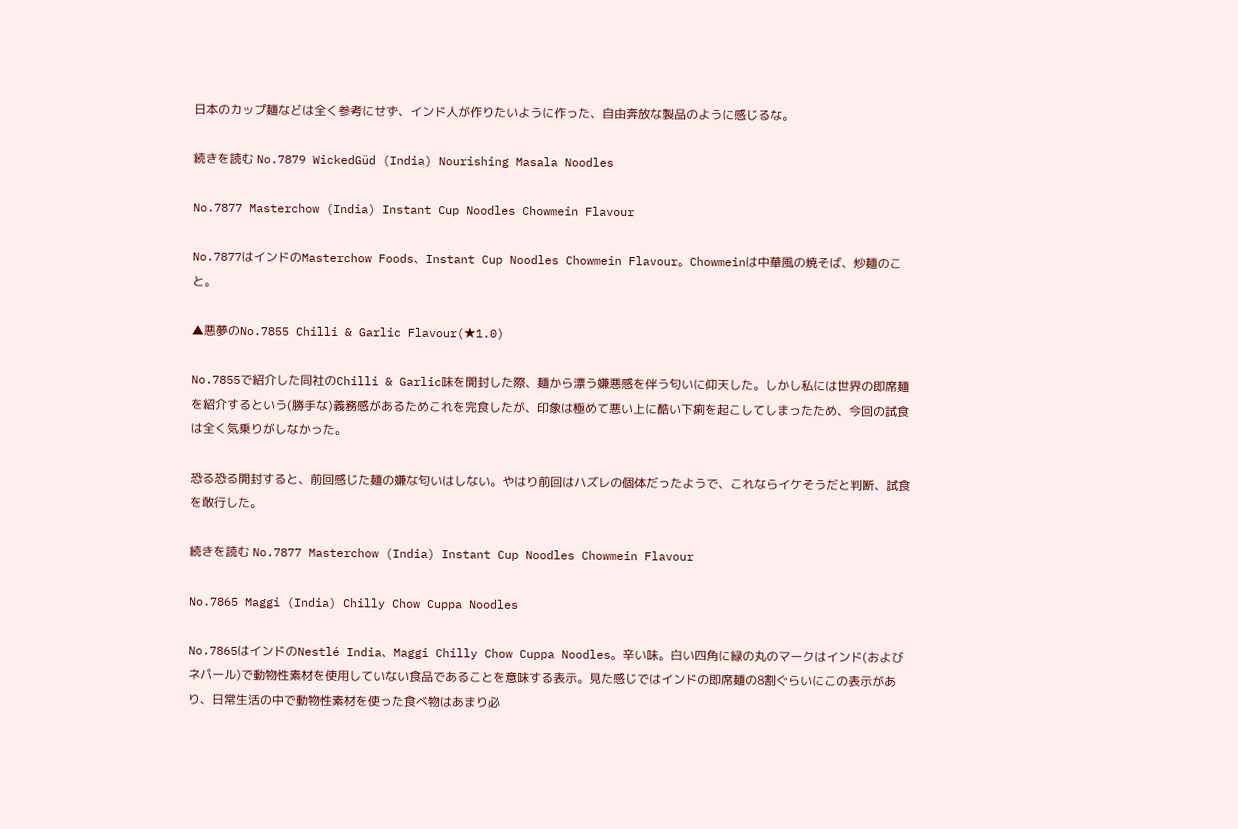日本のカップ麺などは全く参考にせず、インド人が作りたいように作った、自由奔放な製品のように感じるな。

続きを読む No.7879 WickedGüd (India) Nourishing Masala Noodles

No.7877 Masterchow (India) Instant Cup Noodles Chowmein Flavour

No.7877はインドのMasterchow Foods、Instant Cup Noodles Chowmein Flavour。Chowmeinは中華風の焼そば、炒麺のこと。

▲悪夢のNo.7855 Chilli & Garlic Flavour(★1.0)

No.7855で紹介した同社のChilli & Garlic味を開封した際、麺から漂う嫌悪感を伴う匂いに仰天した。しかし私には世界の即席麺を紹介するという(勝手な)義務感があるためこれを完食したが、印象は極めて悪い上に酷い下痢を起こしてしまったため、今回の試食は全く気乗りがしなかった。

恐る恐る開封すると、前回感じた麺の嫌な匂いはしない。やはり前回はハズレの個体だったようで、これならイケそうだと判断、試食を敢行した。

続きを読む No.7877 Masterchow (India) Instant Cup Noodles Chowmein Flavour

No.7865 Maggi (India) Chilly Chow Cuppa Noodles

No.7865はインドのNestlé India、Maggi Chilly Chow Cuppa Noodles。辛い味。白い四角に緑の丸のマークはインド(およびネパール)で動物性素材を使用していない食品であることを意味する表示。見た感じではインドの即席麺の8割ぐらいにこの表示があり、日常生活の中で動物性素材を使った食べ物はあまり必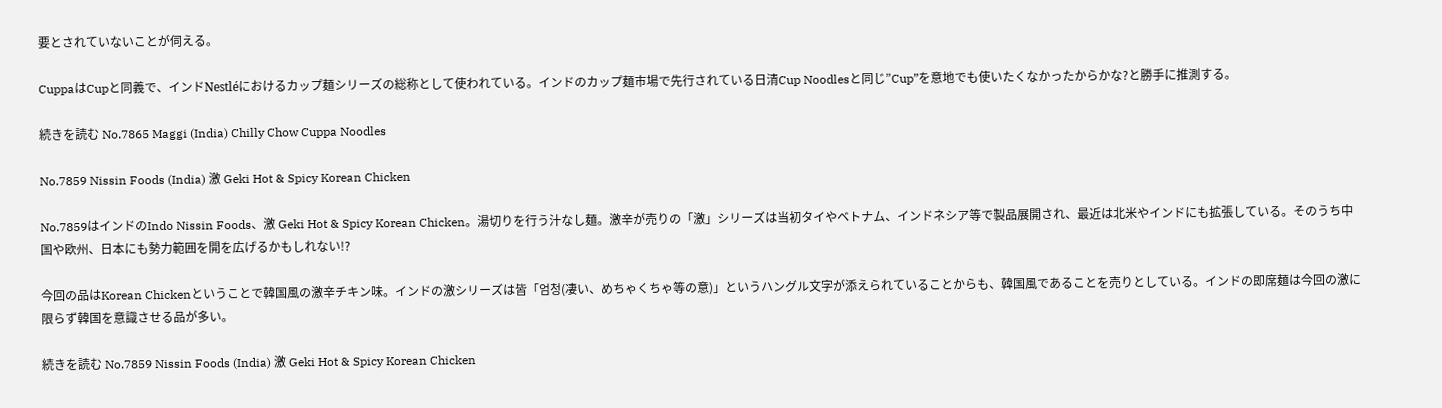要とされていないことが伺える。

CuppaはCupと同義で、インドNestléにおけるカップ麺シリーズの総称として使われている。インドのカップ麺市場で先行されている日清Cup Noodlesと同じ”Cup”を意地でも使いたくなかったからかな?と勝手に推測する。

続きを読む No.7865 Maggi (India) Chilly Chow Cuppa Noodles

No.7859 Nissin Foods (India) 激 Geki Hot & Spicy Korean Chicken

No.7859はインドのIndo Nissin Foods、激 Geki Hot & Spicy Korean Chicken。湯切りを行う汁なし麺。激辛が売りの「激」シリーズは当初タイやベトナム、インドネシア等で製品展開され、最近は北米やインドにも拡張している。そのうち中国や欧州、日本にも勢力範囲を開を広げるかもしれない!?

今回の品はKorean Chickenということで韓国風の激辛チキン味。インドの激シリーズは皆「엄청(凄い、めちゃくちゃ等の意)」というハングル文字が添えられていることからも、韓国風であることを売りとしている。インドの即席麺は今回の激に限らず韓国を意識させる品が多い。

続きを読む No.7859 Nissin Foods (India) 激 Geki Hot & Spicy Korean Chicken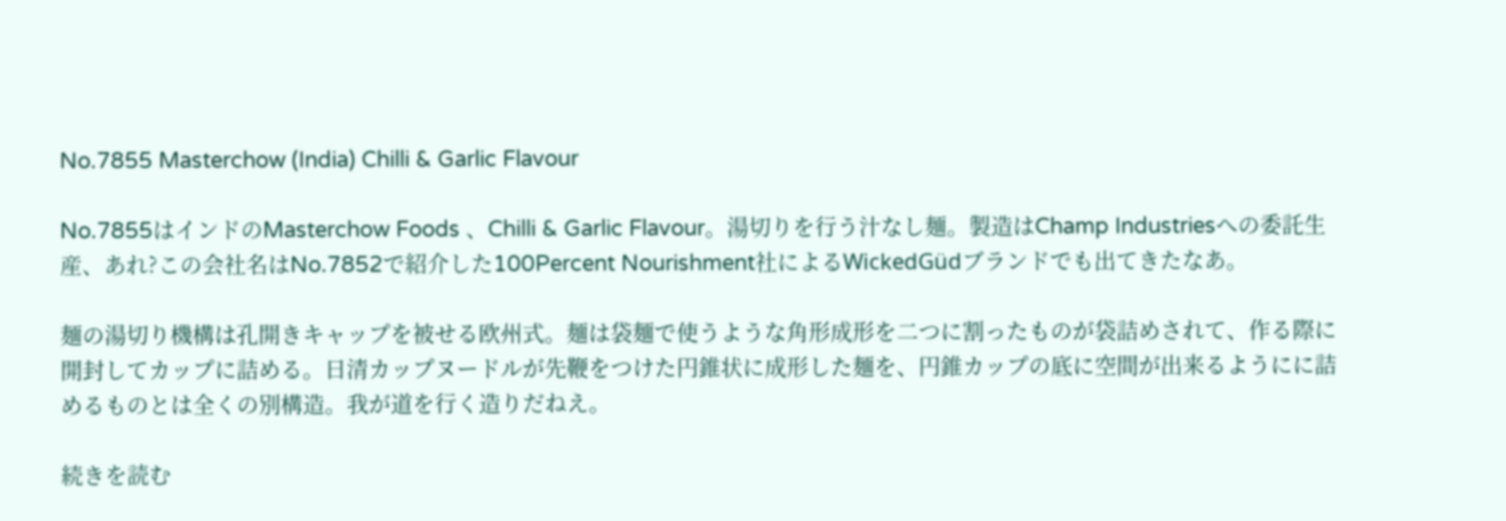No.7855 Masterchow (India) Chilli & Garlic Flavour

No.7855はインドのMasterchow Foods 、Chilli & Garlic Flavour。湯切りを行う汁なし麺。製造はChamp Industriesへの委託生産、あれ?この会社名はNo.7852で紹介した100Percent Nourishment社によるWickedGüdブランドでも出てきたなあ。

麺の湯切り機構は孔開きキャップを被せる欧州式。麺は袋麺で使うような角形成形を二つに割ったものが袋詰めされて、作る際に開封してカップに詰める。日清カップヌードルが先鞭をつけた円錐状に成形した麺を、円錐カップの底に空間が出来るようにに詰めるものとは全くの別構造。我が道を行く造りだねえ。

続きを読む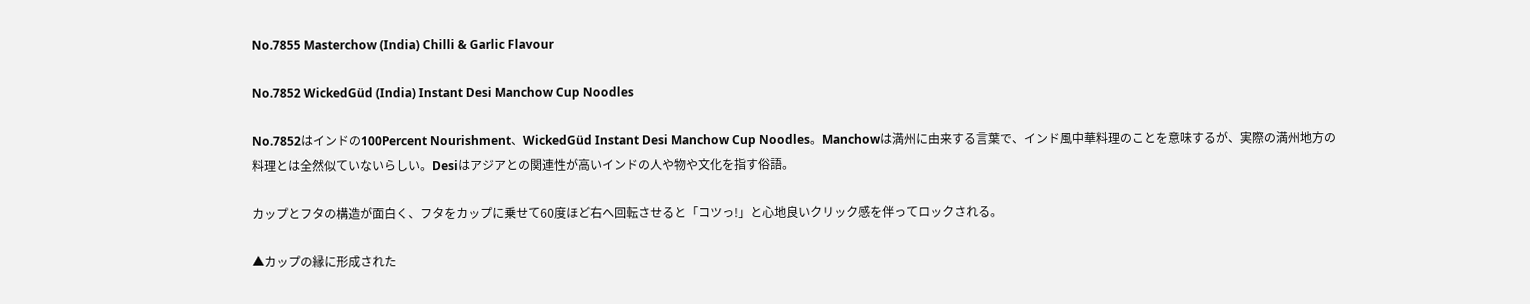No.7855 Masterchow (India) Chilli & Garlic Flavour

No.7852 WickedGüd (India) Instant Desi Manchow Cup Noodles

No.7852はインドの100Percent Nourishment、WickedGüd Instant Desi Manchow Cup Noodles。Manchowは満州に由来する言葉で、インド風中華料理のことを意味するが、実際の満州地方の料理とは全然似ていないらしい。Desiはアジアとの関連性が高いインドの人や物や文化を指す俗語。

カップとフタの構造が面白く、フタをカップに乗せて60度ほど右へ回転させると「コツっ!」と心地良いクリック感を伴ってロックされる。

▲カップの縁に形成された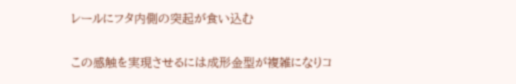レールにフタ内側の突起が食い込む

この感触を実現させるには成形金型が複雑になりコ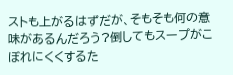ストも上がるはずだが、そもそも何の意味があるんだろう?倒してもスープがこぼれにくくするた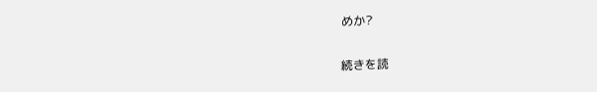めか?

続きを読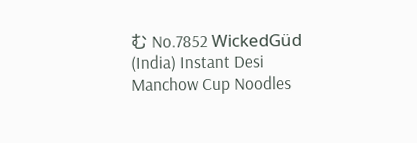む No.7852 WickedGüd (India) Instant Desi Manchow Cup Noodles